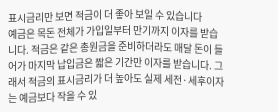표시금리만 보면 적금이 더 좋아 보일 수 있습니다
예금은 목돈 전체가 가입일부터 만기까지 이자를 받습니다. 적금은 같은 총원금을 준비하더라도 매달 돈이 들어가 마지막 납입금은 짧은 기간만 이자를 받습니다. 그래서 적금의 표시금리가 더 높아도 실제 세전·세후이자는 예금보다 작을 수 있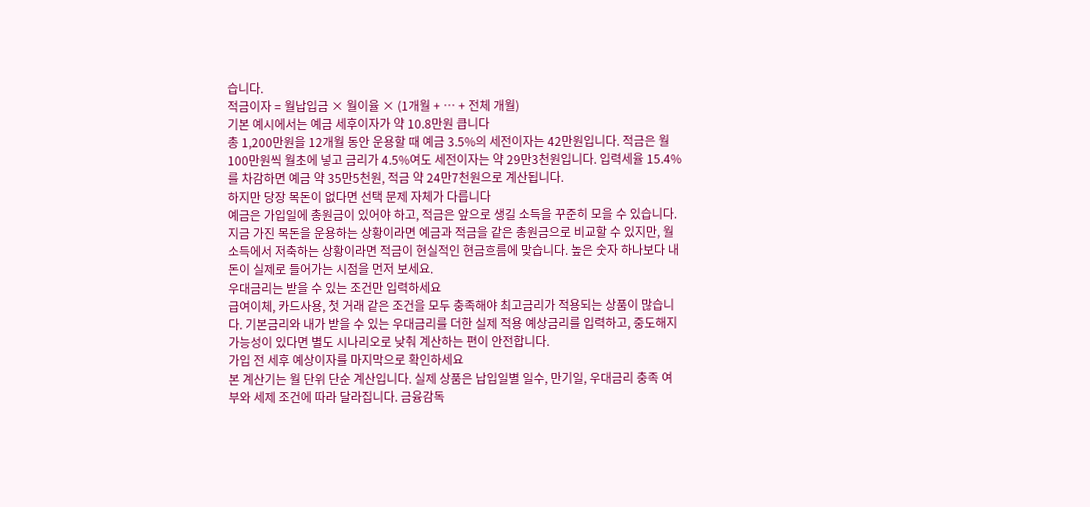습니다.
적금이자 = 월납입금 × 월이율 × (1개월 + … + 전체 개월)
기본 예시에서는 예금 세후이자가 약 10.8만원 큽니다
총 1,200만원을 12개월 동안 운용할 때 예금 3.5%의 세전이자는 42만원입니다. 적금은 월 100만원씩 월초에 넣고 금리가 4.5%여도 세전이자는 약 29만3천원입니다. 입력세율 15.4%를 차감하면 예금 약 35만5천원, 적금 약 24만7천원으로 계산됩니다.
하지만 당장 목돈이 없다면 선택 문제 자체가 다릅니다
예금은 가입일에 총원금이 있어야 하고, 적금은 앞으로 생길 소득을 꾸준히 모을 수 있습니다. 지금 가진 목돈을 운용하는 상황이라면 예금과 적금을 같은 총원금으로 비교할 수 있지만, 월소득에서 저축하는 상황이라면 적금이 현실적인 현금흐름에 맞습니다. 높은 숫자 하나보다 내 돈이 실제로 들어가는 시점을 먼저 보세요.
우대금리는 받을 수 있는 조건만 입력하세요
급여이체, 카드사용, 첫 거래 같은 조건을 모두 충족해야 최고금리가 적용되는 상품이 많습니다. 기본금리와 내가 받을 수 있는 우대금리를 더한 실제 적용 예상금리를 입력하고, 중도해지 가능성이 있다면 별도 시나리오로 낮춰 계산하는 편이 안전합니다.
가입 전 세후 예상이자를 마지막으로 확인하세요
본 계산기는 월 단위 단순 계산입니다. 실제 상품은 납입일별 일수, 만기일, 우대금리 충족 여부와 세제 조건에 따라 달라집니다. 금융감독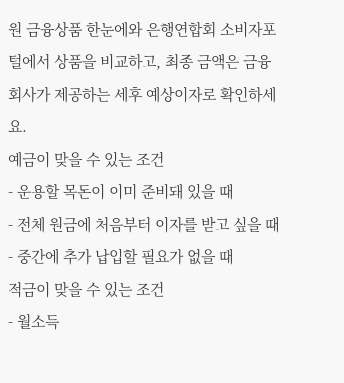원 금융상품 한눈에와 은행연합회 소비자포털에서 상품을 비교하고, 최종 금액은 금융회사가 제공하는 세후 예상이자로 확인하세요.
예금이 맞을 수 있는 조건
- 운용할 목돈이 이미 준비돼 있을 때
- 전체 원금에 처음부터 이자를 받고 싶을 때
- 중간에 추가 납입할 필요가 없을 때
적금이 맞을 수 있는 조건
- 월소득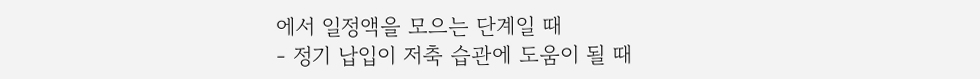에서 일정액을 모으는 단계일 때
- 정기 납입이 저축 습관에 도움이 될 때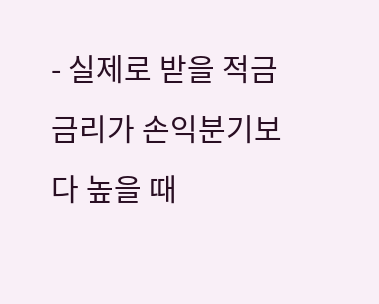- 실제로 받을 적금금리가 손익분기보다 높을 때